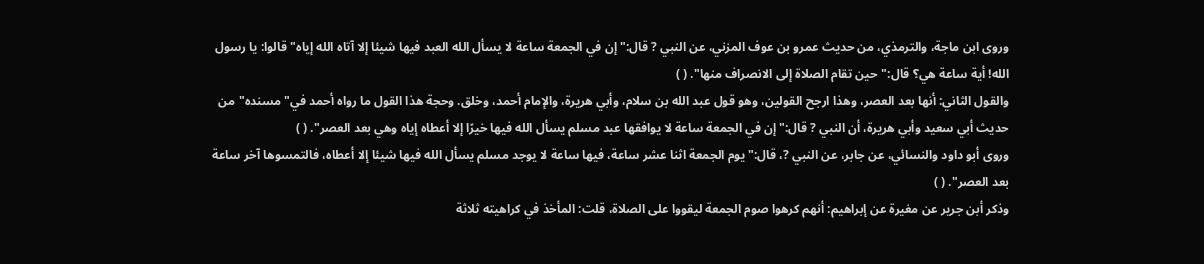وروى ابن ماجة، والترمذي، من حديث عمرو بن عوف المزني، عن النبي ? قال:"إن في الجمعة ساعة لا يسأل الله العبد فيها شيئا إلا آتاه الله إياه"قالوا: يا رسول الله! أية ساعة هي؟ قال:"حين تقام الصلاة إلى الانصراف منها". ( )
والقول الثاني: أنها بعد العصر، وهذا ارجح القولين، وهو قول عبد الله بن سلام، وأبي هريرة، والإمام أحمد، وخلق. وحجة هذا القول ما رواه أحمد في"مسنده"من حديث أبي سعيد وأبي هريرة، أن النبي ? قال:"إن في الجمعة ساعة لا يوافقها عبد مسلم يسأل الله فيها خيرًا إلا أعطاه إياه وهي بعد العصر". ( )
وروى أبو داود والنسائي، عن جابر، عن النبي ?، قال:"يوم الجمعة اثنا عشر ساعة، فيها ساعة لا يوجد مسلم يسأل الله فيها شيئا إلا أعطاه، فالتمسوها آخر ساعة بعد العصر". ( )
وذكر أبن جرير عن مغيرة عن إبراهيم: أنهم كرهوا صوم الجمعة ليقووا على الصلاة، قلت: المأخذ في كراهيته ثلاثة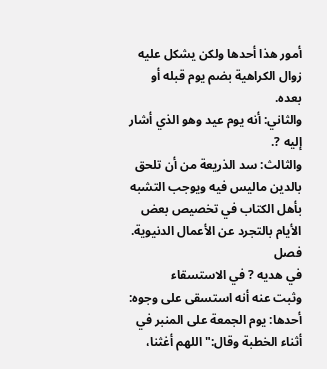أمور هذا أحدها ولكن يشكل عليه زوال الكراهية بضم يوم قبله أو بعده.
والثاني: أنه يوم عيد وهو الذي أشار إليه ?.
والثالث: سد الذريعة من أن تلحق بالدين ماليس فيه ويوجب التشبه بأهل الكتاب في تخصيص بعض الأيام بالتجرد عن الأعمال الدنيوية.
فصل
في هديه ? في الاستسقاء
وثبت عنه أنه استسقى على وجوه:
أحدها: يوم الجمعة على المنبر في أثناء الخطبة وقال:"اللهم أغثنا،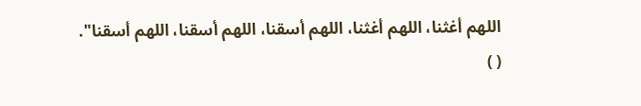اللهم أغثنا، اللهم أغثنا، اللهم أسقنا، اللهم أسقنا، اللهم أسقنا". ( )